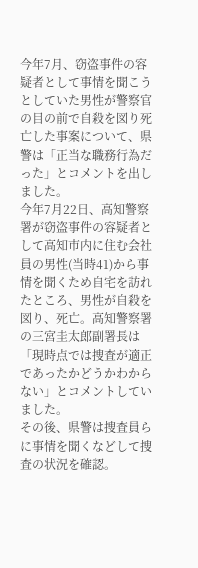今年7月、窃盗事件の容疑者として事情を聞こうとしていた男性が警察官の目の前で自殺を図り死亡した事案について、県警は「正当な職務行為だった」とコメントを出しました。
今年7月22日、高知警察署が窃盗事件の容疑者として高知市内に住む会社員の男性(当時41)から事情を聞くため自宅を訪れたところ、男性が自殺を図り、死亡。高知警察署の三宮圭太郎副署長は「現時点では捜査が適正であったかどうかわからない」とコメントしていました。
その後、県警は捜査員らに事情を聞くなどして捜査の状況を確認。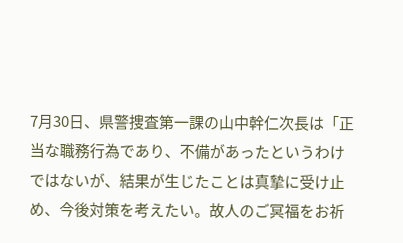7月30日、県警捜査第一課の山中幹仁次長は「正当な職務行為であり、不備があったというわけではないが、結果が生じたことは真摯に受け止め、今後対策を考えたい。故人のご冥福をお祈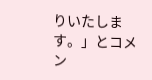りいたします。」とコメン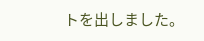トを出しました。